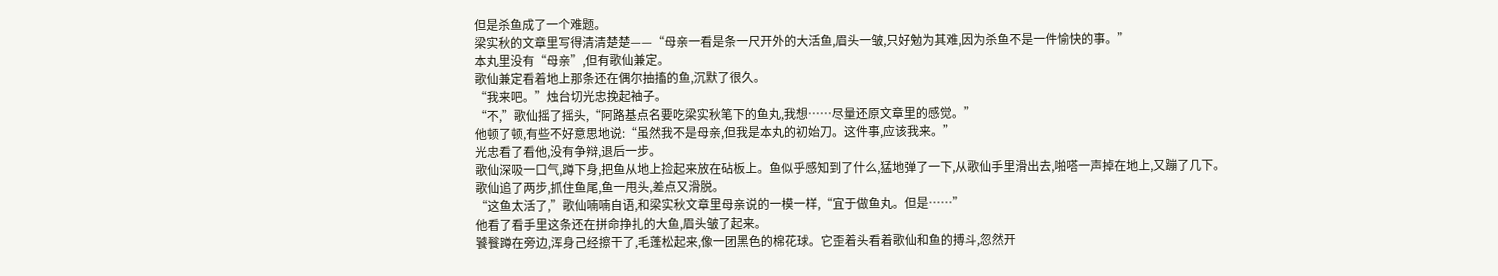但是杀鱼成了一个难题。
梁实秋的文章里写得清清楚楚——“母亲一看是条一尺开外的大活鱼,眉头一皱,只好勉为其难,因为杀鱼不是一件愉快的事。”
本丸里没有“母亲”,但有歌仙兼定。
歌仙兼定看着地上那条还在偶尔抽搐的鱼,沉默了很久。
“我来吧。”烛台切光忠挽起袖子。
“不,”歌仙摇了摇头,“阿路基点名要吃梁实秋笔下的鱼丸,我想……尽量还原文章里的感觉。”
他顿了顿,有些不好意思地说:“虽然我不是母亲,但我是本丸的初始刀。这件事,应该我来。”
光忠看了看他,没有争辩,退后一步。
歌仙深吸一口气,蹲下身,把鱼从地上捡起来放在砧板上。鱼似乎感知到了什么,猛地弹了一下,从歌仙手里滑出去,啪嗒一声掉在地上,又蹦了几下。
歌仙追了两步,抓住鱼尾,鱼一甩头,差点又滑脱。
“这鱼太活了,”歌仙喃喃自语,和梁实秋文章里母亲说的一模一样,“宜于做鱼丸。但是……”
他看了看手里这条还在拼命挣扎的大鱼,眉头皱了起来。
饕餮蹲在旁边,浑身己经擦干了,毛蓬松起来,像一团黑色的棉花球。它歪着头看着歌仙和鱼的搏斗,忽然开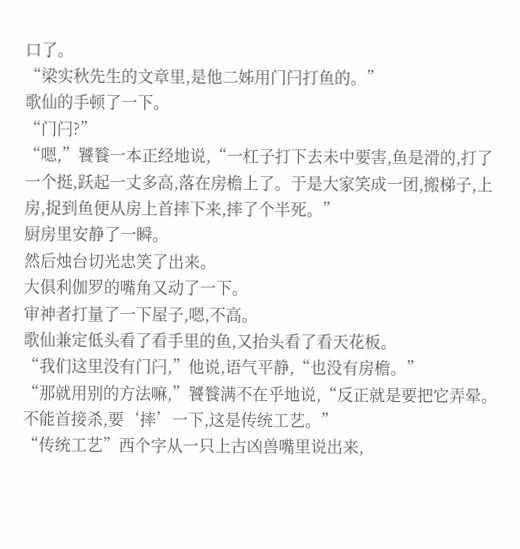口了。
“梁实秋先生的文章里,是他二姊用门闩打鱼的。”
歌仙的手顿了一下。
“门闩?”
“嗯,”饕餮一本正经地说,“一杠子打下去未中要害,鱼是滑的,打了一个挺,跃起一丈多高,落在房檐上了。于是大家笑成一团,搬梯子,上房,捉到鱼便从房上首摔下来,摔了个半死。”
厨房里安静了一瞬。
然后烛台切光忠笑了出来。
大俱利伽罗的嘴角又动了一下。
审神者打量了一下屋子,嗯,不高。
歌仙兼定低头看了看手里的鱼,又抬头看了看天花板。
“我们这里没有门闩,”他说,语气平静,“也没有房檐。”
“那就用别的方法嘛,”饕餮满不在乎地说,“反正就是要把它弄晕。不能首接杀,要‘摔’一下,这是传统工艺。”
“传统工艺”西个字从一只上古凶兽嘴里说出来,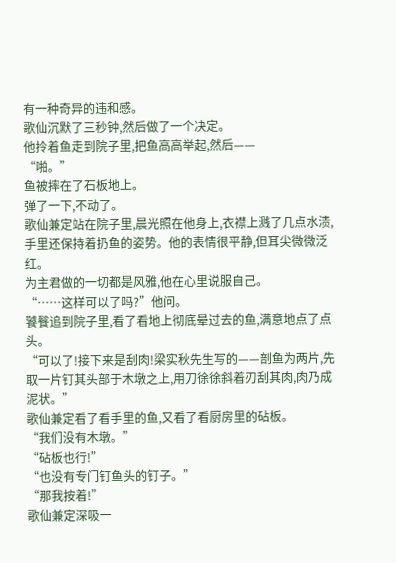有一种奇异的违和感。
歌仙沉默了三秒钟,然后做了一个决定。
他拎着鱼走到院子里,把鱼高高举起,然后——
“啪。”
鱼被摔在了石板地上。
弹了一下,不动了。
歌仙兼定站在院子里,晨光照在他身上,衣襟上溅了几点水渍,手里还保持着扔鱼的姿势。他的表情很平静,但耳尖微微泛红。
为主君做的一切都是风雅,他在心里说服自己。
“……这样可以了吗?”他问。
饕餮追到院子里,看了看地上彻底晕过去的鱼,满意地点了点头。
“可以了!接下来是刮肉!梁实秋先生写的——剖鱼为两片,先取一片钉其头部于木墩之上,用刀徐徐斜着刃刮其肉,肉乃成泥状。”
歌仙兼定看了看手里的鱼,又看了看厨房里的砧板。
“我们没有木墩。”
“砧板也行!”
“也没有专门钉鱼头的钉子。”
“那我按着!”
歌仙兼定深吸一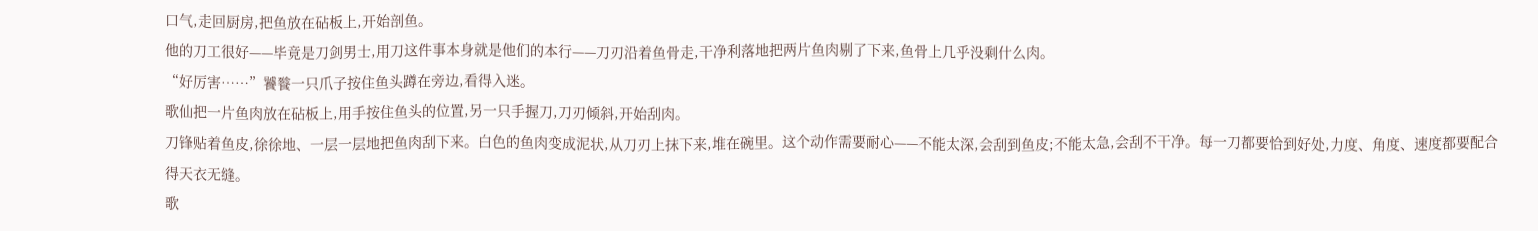口气,走回厨房,把鱼放在砧板上,开始剖鱼。
他的刀工很好——毕竟是刀剑男士,用刀这件事本身就是他们的本行——刀刃沿着鱼骨走,干净利落地把两片鱼肉剔了下来,鱼骨上几乎没剩什么肉。
“好厉害……”饕餮一只爪子按住鱼头蹲在旁边,看得入迷。
歌仙把一片鱼肉放在砧板上,用手按住鱼头的位置,另一只手握刀,刀刃倾斜,开始刮肉。
刀锋贴着鱼皮,徐徐地、一层一层地把鱼肉刮下来。白色的鱼肉变成泥状,从刀刃上抹下来,堆在碗里。这个动作需要耐心——不能太深,会刮到鱼皮;不能太急,会刮不干净。每一刀都要恰到好处,力度、角度、速度都要配合得天衣无缝。
歌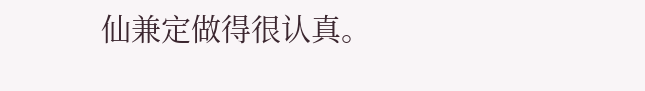仙兼定做得很认真。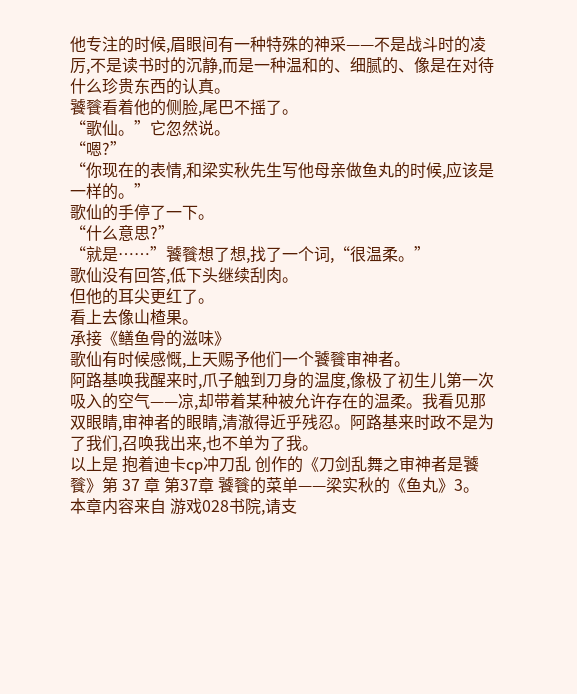他专注的时候,眉眼间有一种特殊的神采——不是战斗时的凌厉,不是读书时的沉静,而是一种温和的、细腻的、像是在对待什么珍贵东西的认真。
饕餮看着他的侧脸,尾巴不摇了。
“歌仙。”它忽然说。
“嗯?”
“你现在的表情,和梁实秋先生写他母亲做鱼丸的时候,应该是一样的。”
歌仙的手停了一下。
“什么意思?”
“就是……”饕餮想了想,找了一个词,“很温柔。”
歌仙没有回答,低下头继续刮肉。
但他的耳尖更红了。
看上去像山楂果。
承接《鳝鱼骨的滋味》
歌仙有时候感慨,上天赐予他们一个饕餮审神者。
阿路基唤我醒来时,爪子触到刀身的温度,像极了初生儿第一次吸入的空气——凉,却带着某种被允许存在的温柔。我看见那双眼睛,审神者的眼睛,清澈得近乎残忍。阿路基来时政不是为了我们,召唤我出来,也不单为了我。
以上是 抱着迪卡cp冲刀乱 创作的《刀剑乱舞之审神者是饕餮》第 37 章 第37章 饕餮的菜单——梁实秋的《鱼丸》3。本章内容来自 游戏028书院,请支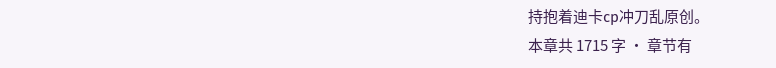持抱着迪卡cp冲刀乱原创。
本章共 1715 字 · 章节有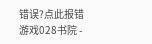错误?点此报错
游戏028书院 -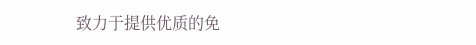致力于提供优质的免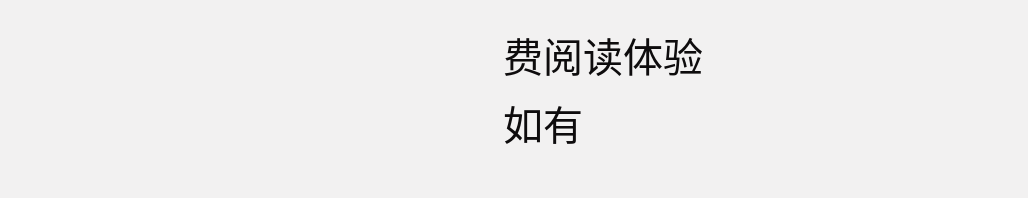费阅读体验
如有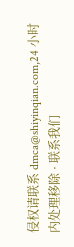侵权请联系 dmca@shiyinqian.com,24 小时内处理移除 · 联系我们